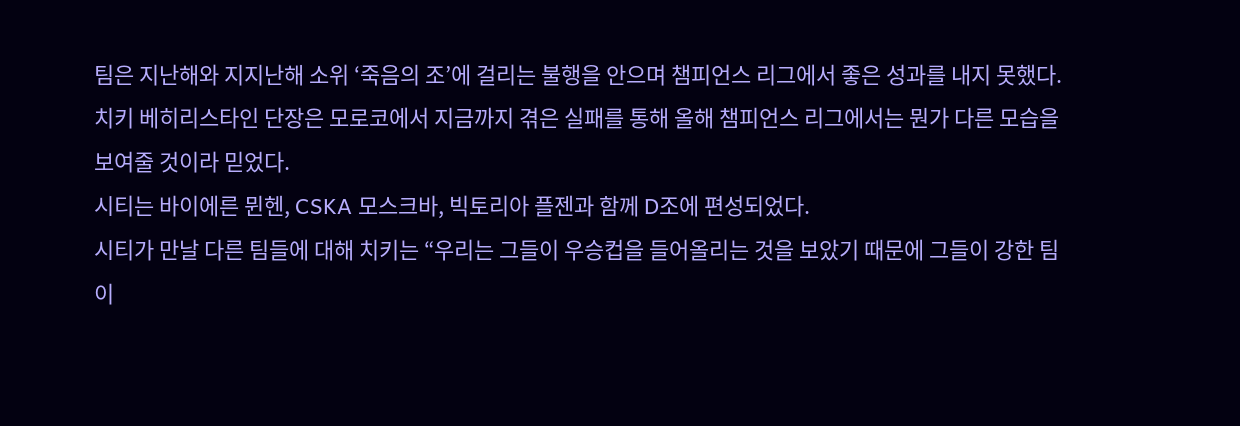팀은 지난해와 지지난해 소위 ‘죽음의 조’에 걸리는 불행을 안으며 챔피언스 리그에서 좋은 성과를 내지 못했다. 치키 베히리스타인 단장은 모로코에서 지금까지 겪은 실패를 통해 올해 챔피언스 리그에서는 뭔가 다른 모습을 보여줄 것이라 믿었다.
시티는 바이에른 뮌헨, CSKA 모스크바, 빅토리아 플젠과 함께 D조에 편성되었다.
시티가 만날 다른 팀들에 대해 치키는 “우리는 그들이 우승컵을 들어올리는 것을 보았기 때문에 그들이 강한 팀이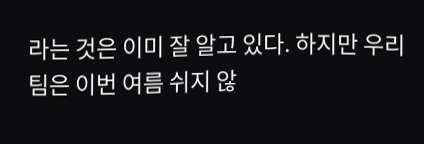라는 것은 이미 잘 알고 있다. 하지만 우리 팀은 이번 여름 쉬지 않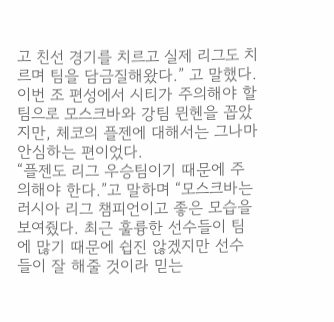고 친선 경기를 치르고 실제 리그도 치르며 팀을 담금질해왔다.” 고 말했다.
이번 조 편성에서 시티가 주의해야 할 팀으로 모스크바와 강팀 뮌헨을 꼽았지만, 체코의 플젠에 대해서는 그나마 안심하는 편이었다.
“플젠도 리그 우승팀이기 때문에 주의해야 한다.”고 말하며 “모스크바는 러시아 리그 챔피언이고 좋은 모습을 보여줬다. 최근 훌륭한 선수들이 팀에 많기 때문에 쉽진 않겠지만 선수들이 잘 해줄 것이라 믿는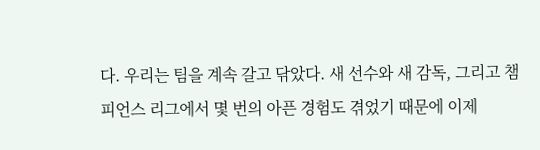다. 우리는 팀을 계속 갈고 닦았다. 새 선수와 새 감독, 그리고 챔피언스 리그에서 몇 번의 아픈 경험도 겪었기 때문에 이제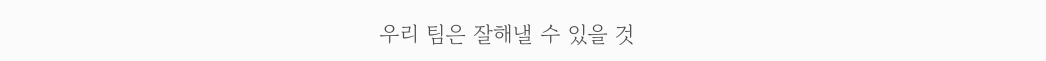우리 팀은 잘해낼 수 있을 것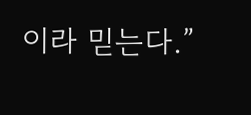이라 믿는다.”